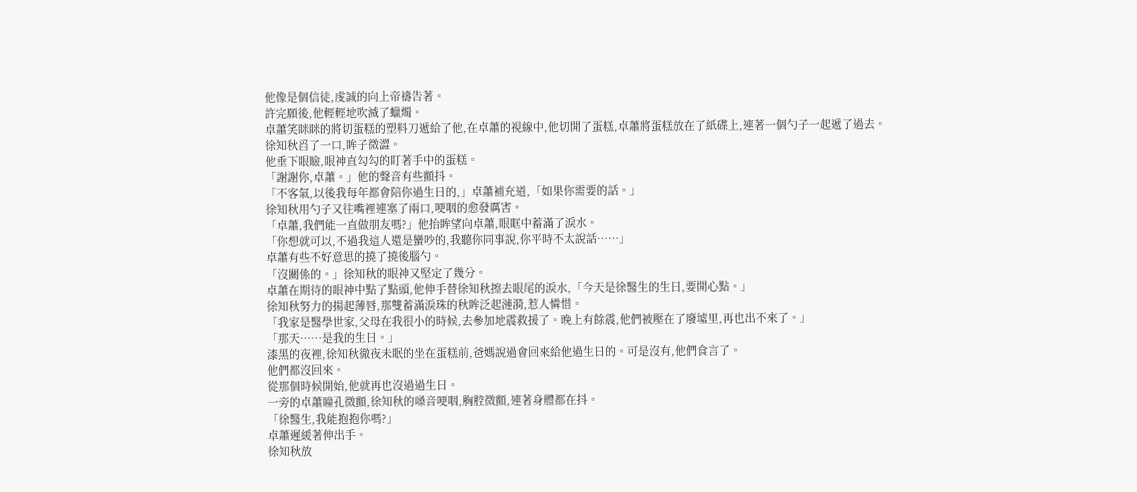他像是個信徒,虔誠的向上帝禱告著。
許完願後,他輕輕地吹滅了蠟燭。
卓蕭笑眯眯的將切蛋糕的塑料刀遞給了他,在卓蕭的視線中,他切開了蛋糕,卓蕭將蛋糕放在了紙碟上,連著一個勺子一起遞了過去。
徐知秋舀了一口,眸子微澀。
他垂下眼瞼,眼神直勾勾的盯著手中的蛋糕。
「謝謝你,卓蕭。」他的聲音有些顫抖。
「不客氣,以後我每年都會陪你過生日的,」卓蕭補充道,「如果你需要的話。」
徐知秋用勺子又往嘴裡連塞了兩口,哽咽的愈發厲害。
「卓蕭,我們能一直做朋友嗎?」他抬眸望向卓蕭,眼眶中蓄滿了淚水。
「你想就可以,不過我這人還是蠻吵的,我聽你同事說,你平時不太說話……」
卓蕭有些不好意思的撓了撓後腦勺。
「沒關係的。」徐知秋的眼神又堅定了幾分。
卓蕭在期待的眼神中點了點頭,他伸手替徐知秋擦去眼尾的淚水,「今天是徐醫生的生日,要開心點。」
徐知秋努力的揚起薄唇,那雙蓄滿淚珠的秋眸泛起漣漪,惹人憐惜。
「我家是醫學世家,父母在我很小的時候,去參加地震救援了。晚上有餘震,他們被壓在了廢墟里,再也出不來了。」
「那天……是我的生日。」
漆黑的夜裡,徐知秋徹夜未眠的坐在蛋糕前,爸媽說過會回來給他過生日的。可是沒有,他們食言了。
他們都沒回來。
從那個時候開始,他就再也沒過過生日。
一旁的卓蕭瞳孔微顫,徐知秋的嗓音哽咽,胸腔微顫,連著身體都在抖。
「徐醫生,我能抱抱你嗎?」
卓蕭遲緩著伸出手。
徐知秋放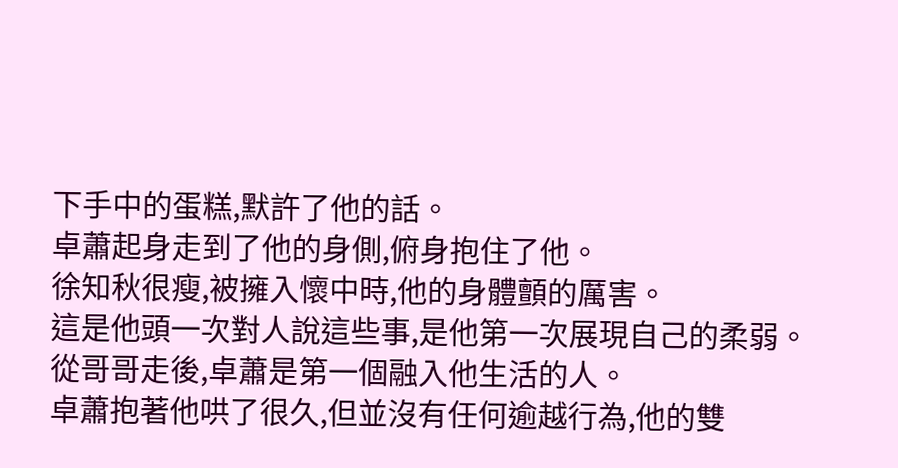下手中的蛋糕,默許了他的話。
卓蕭起身走到了他的身側,俯身抱住了他。
徐知秋很瘦,被擁入懷中時,他的身體顫的厲害。
這是他頭一次對人說這些事,是他第一次展現自己的柔弱。
從哥哥走後,卓蕭是第一個融入他生活的人。
卓蕭抱著他哄了很久,但並沒有任何逾越行為,他的雙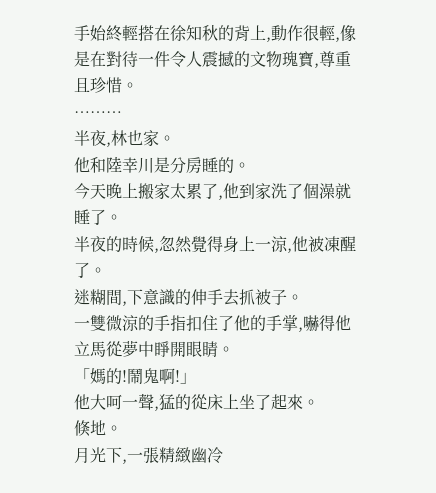手始終輕搭在徐知秋的背上,動作很輕,像是在對待一件令人震撼的文物瑰寶,尊重且珍惜。
………
半夜,林也家。
他和陸幸川是分房睡的。
今天晚上搬家太累了,他到家洗了個澡就睡了。
半夜的時候,忽然覺得身上一涼,他被凍醒了。
迷糊間,下意識的伸手去抓被子。
一雙微涼的手指扣住了他的手掌,嚇得他立馬從夢中睜開眼睛。
「媽的!鬧鬼啊!」
他大呵一聲,猛的從床上坐了起來。
倏地。
月光下,一張精緻幽冷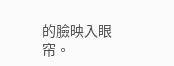的臉映入眼帘。